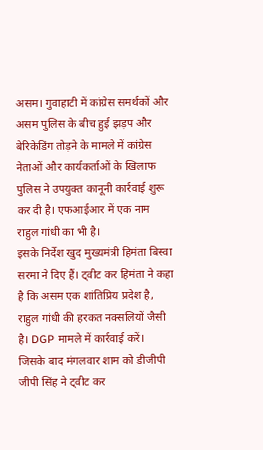असम। गुवाहाटी में कांग्रेस समर्थकों और असम पुलिस के बीच हुई झड़प और बेरिकेडिंग तोड़ने के मामले में कांग्रेस नेताओं और कार्यकर्ताओं के खिलाफ पुलिस ने उपयुक्त कानूनी कार्रवाई शुरू कर दी है। एफआईआर में एक नाम राहुल गांधी का भी है।
इसके निर्देश खुद मुख्यमंत्री हिमंता बिस्वा सरमा ने दिए हैं। ट्वीट कर हिमंता ने कहा है कि असम एक शांतिप्रिय प्रदेश है, राहुल गांधी की हरकत नक्सलियों जैसी है। DGP मामले में कार्रवाई करें।
जिसके बाद मंगलवार शाम को डीजीपी जीपी सिंह ने ट्वीट कर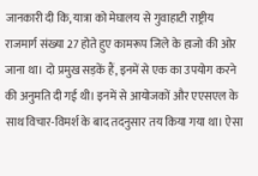जानकारी दी कि, यात्रा को मेघालय से गुवाहाटी राष्ट्रीय राजमार्ग संख्या 27 होते हुए कामरूप जिले के हाजो की ओर जाना था। दो प्रमुख सड़कें हैं, इनमें से एक का उपयोग करने की अनुमति दी गई थी। इनमें से आयोजकों और एएसएल के साथ विचार-विमर्श के बाद तदनुसार तय किया गया था। ऐसा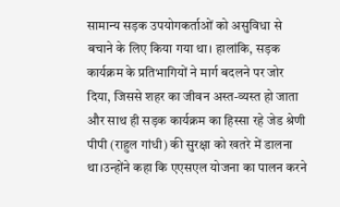सामान्य सड़क उपयोगकर्ताओं को असुविधा से बचाने के लिए किया गया था। हालांकि, सड़क कार्यक्रम के प्रतिभागियों ने मार्ग बदलने पर जोर दिया, जिससे शहर का जीवन अस्त-व्यस्त हो जाता और साथ ही सड़क कार्यक्रम का हिस्सा रहे जेड श्रेणी पीपी (राहुल गांधी) की सुरक्षा को खतरे में डालना था।उन्होंने कहा कि एएसएल योजना का पालन करने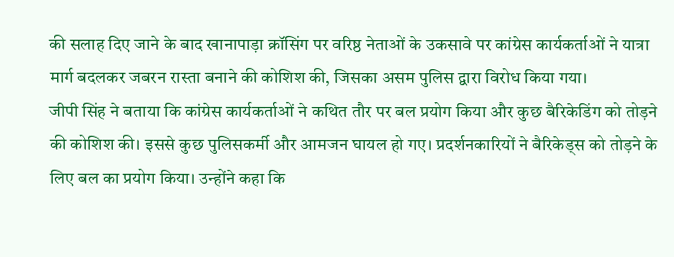की सलाह दिए जाने के बाद खानापाड़ा क्रॉसिंग पर वरिष्ठ नेताओं के उकसावे पर कांग्रेस कार्यकर्ताओं ने यात्रा मार्ग बदलकर जबरन रास्ता बनाने की कोशिश की, जिसका असम पुलिस द्वारा विरोध किया गया।
जीपी सिंह ने बताया कि कांग्रेस कार्यकर्ताओं ने कथित तौर पर बल प्रयोग किया और कुछ बैरिकेडिंग को तोड़ने की कोशिश की। इससे कुछ पुलिसकर्मी और आमजन घायल हो गए। प्रदर्शनकारियों ने बैरिकेड्स को तोड़ने के लिए बल का प्रयोग किया। उन्होंने कहा कि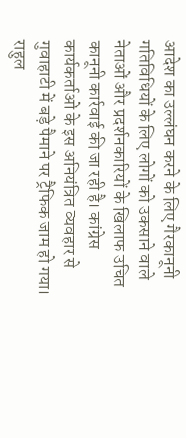आदेश का उल्लंघन करने के लिए गैरकानूनी गतिविधियों के लिए लोगों को उकसाने वाले नेताओं और प्रदर्शनकारियों के खिलाफ उचित कानूनी कार्रवाई की जा रही है। कांग्रेस कार्यकर्ताओं के इस अनियंत्रित व्यवहार से गुवाहाटी में बड़े पैमाने पर ट्रैफिक जाम हो गया। राहुल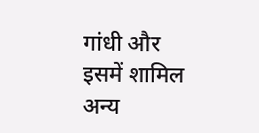गांधी और इसमें शामिल अन्य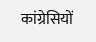कांग्रेसियों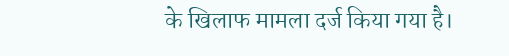के खिलाफ मामला दर्ज किया गया है।